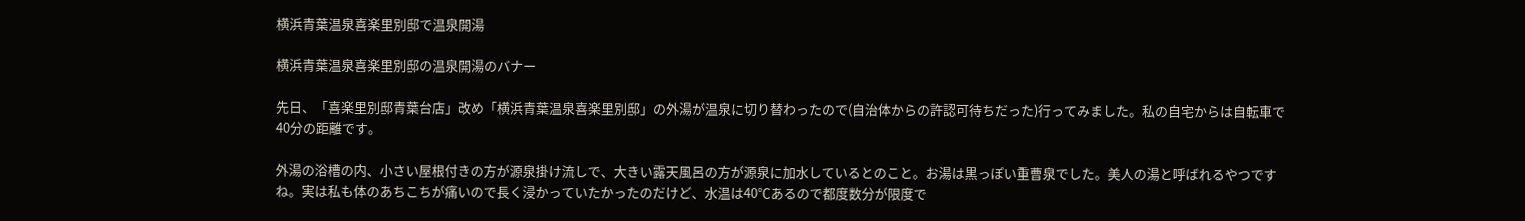横浜青葉温泉喜楽里別邸で温泉開湯

横浜青葉温泉喜楽里別邸の温泉開湯のバナー

先日、「喜楽里別邸青葉台店」改め「横浜青葉温泉喜楽里別邸」の外湯が温泉に切り替わったので(自治体からの許認可待ちだった)行ってみました。私の自宅からは自転車で40分の距離です。

外湯の浴槽の内、小さい屋根付きの方が源泉掛け流しで、大きい露天風呂の方が源泉に加水しているとのこと。お湯は黒っぽい重曹泉でした。美人の湯と呼ばれるやつですね。実は私も体のあちこちが痛いので長く浸かっていたかったのだけど、水温は40℃あるので都度数分が限度で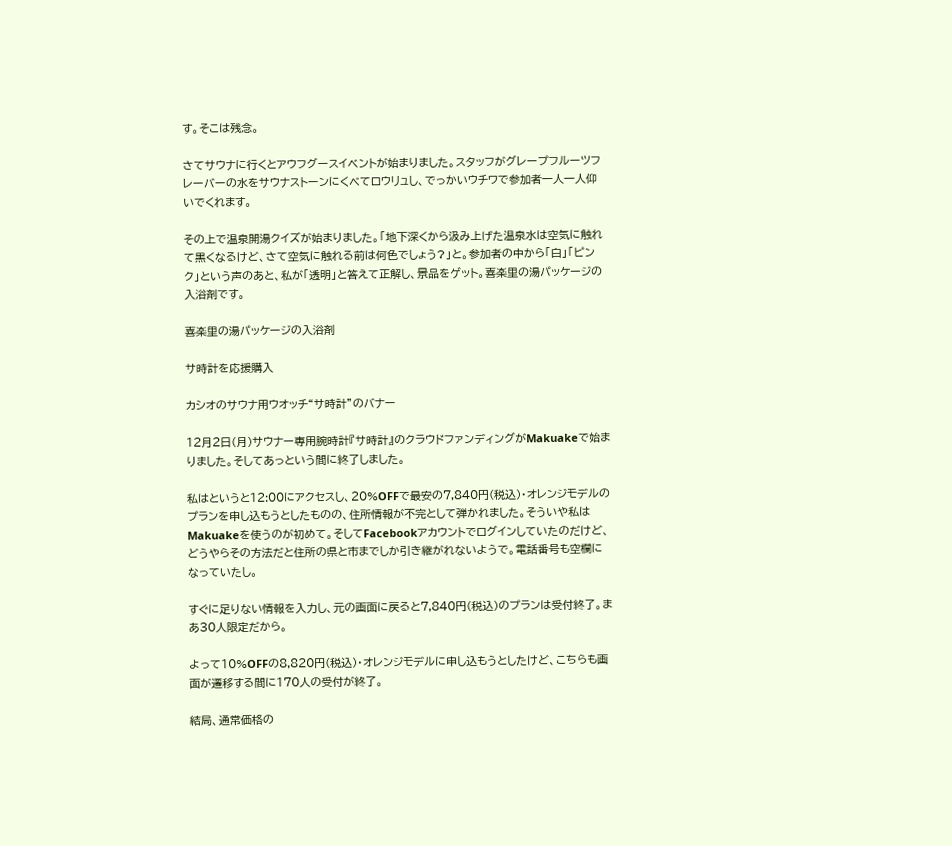す。そこは残念。

さてサウナに行くとアウフグースイベントが始まりました。スタッフがグレープフルーツフレーバーの水をサウナストーンにくべてロウリュし、でっかいウチワで参加者一人一人仰いでくれます。

その上で温泉開湯クイズが始まりました。「地下深くから汲み上げた温泉水は空気に触れて黒くなるけど、さて空気に触れる前は何色でしょう?」と。参加者の中から「白」「ピンク」という声のあと、私が「透明」と答えて正解し、景品をゲット。喜楽里の湯パッケージの入浴剤です。

喜楽里の湯パッケージの入浴剤

サ時計を応援購入

カシオのサウナ用ウオッチ“サ時計”のバナー

12月2日(月)サウナー専用腕時計『サ時計』のクラウドファンディングがMakuakeで始まりました。そしてあっという間に終了しました。

私はというと12:00にアクセスし、20%OFFで最安の7,840円(税込)・オレンジモデルのプランを申し込もうとしたものの、住所情報が不完として弾かれました。そういや私はMakuakeを使うのが初めて。そしてFacebookアカウントでログインしていたのだけど、どうやらその方法だと住所の県と市までしか引き継がれないようで。電話番号も空欄になっていたし。

すぐに足りない情報を入力し、元の画面に戻ると7,840円(税込)のプランは受付終了。まあ30人限定だから。

よって10%OFFの8,820円(税込)・オレンジモデルに申し込もうとしたけど、こちらも画面が遷移する間に170人の受付が終了。

結局、通常価格の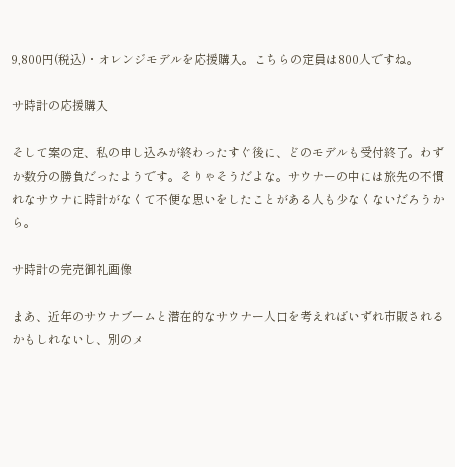9,800円(税込)・オレンジモデルを応援購入。こちらの定員は800人ですね。

サ時計の応援購入

そして案の定、私の申し込みが終わったすぐ後に、どのモデルも受付終了。わずか数分の勝負だったようです。そりゃそうだよな。サウナーの中には旅先の不慣れなサウナに時計がなくて不便な思いをしたことがある人も少なくないだろうから。

サ時計の完売御礼画像

まあ、近年のサウナブームと潜在的なサウナー人口を考えればいずれ市販されるかもしれないし、別のメ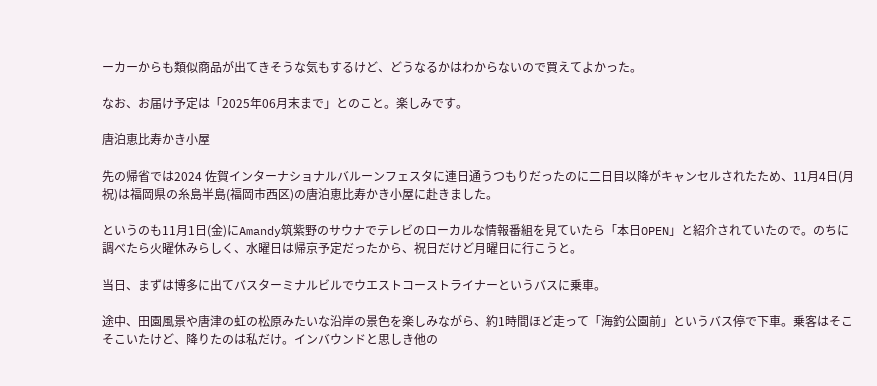ーカーからも類似商品が出てきそうな気もするけど、どうなるかはわからないので買えてよかった。

なお、お届け予定は「2025年06月末まで」とのこと。楽しみです。

唐泊恵比寿かき小屋

先の帰省では2024 佐賀インターナショナルバルーンフェスタに連日通うつもりだったのに二日目以降がキャンセルされたため、11月4日(月祝)は福岡県の糸島半島(福岡市西区)の唐泊恵比寿かき小屋に赴きました。

というのも11月1日(金)にAmandy筑紫野のサウナでテレビのローカルな情報番組を見ていたら「本日OPEN」と紹介されていたので。のちに調べたら火曜休みらしく、水曜日は帰京予定だったから、祝日だけど月曜日に行こうと。

当日、まずは博多に出てバスターミナルビルでウエストコーストライナーというバスに乗車。

途中、田園風景や唐津の虹の松原みたいな沿岸の景色を楽しみながら、約1時間ほど走って「海釣公園前」というバス停で下車。乗客はそこそこいたけど、降りたのは私だけ。インバウンドと思しき他の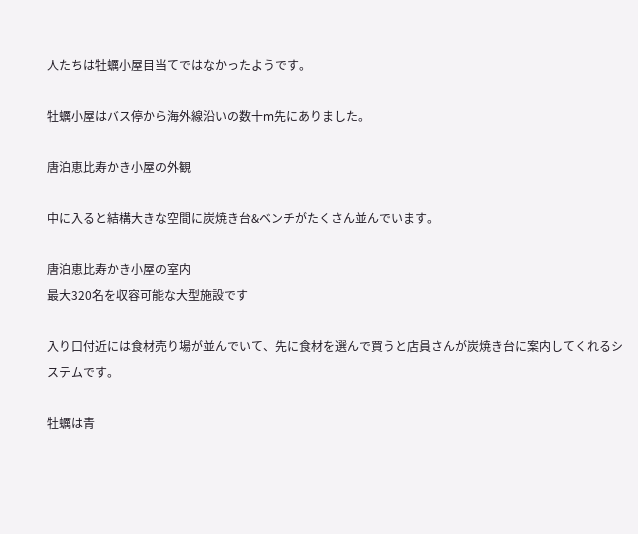人たちは牡蠣小屋目当てではなかったようです。

牡蠣小屋はバス停から海外線沿いの数十m先にありました。

唐泊恵比寿かき小屋の外観

中に入ると結構大きな空間に炭焼き台&ベンチがたくさん並んでいます。

唐泊恵比寿かき小屋の室内
最大320名を収容可能な大型施設です

入り口付近には食材売り場が並んでいて、先に食材を選んで買うと店員さんが炭焼き台に案内してくれるシステムです。

牡蠣は青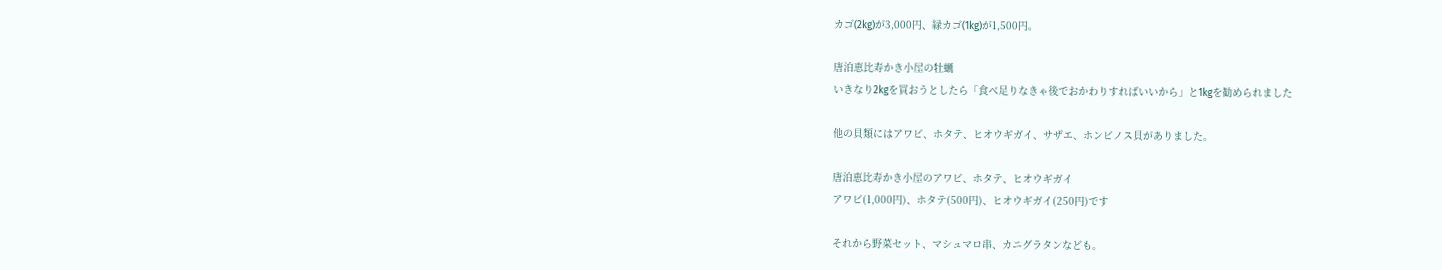カゴ(2kg)が3,000円、緑カゴ(1kg)が1,500円。

唐泊恵比寿かき小屋の牡蠣
いきなり2kgを買おうとしたら「食べ足りなきゃ後でおかわりすればいいから」と1kgを勧められました

他の貝類にはアワビ、ホタテ、ヒオウギガイ、サザエ、ホンビノス貝がありました。

唐泊恵比寿かき小屋のアワビ、ホタテ、ヒオウギガイ
アワビ(1,000円)、ホタテ(500円)、ヒオウギガイ(250円)です

それから野菜セット、マシュマロ串、カニグラタンなども。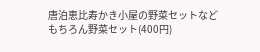唐泊恵比寿かき小屋の野菜セットなど
もちろん野菜セット(400円)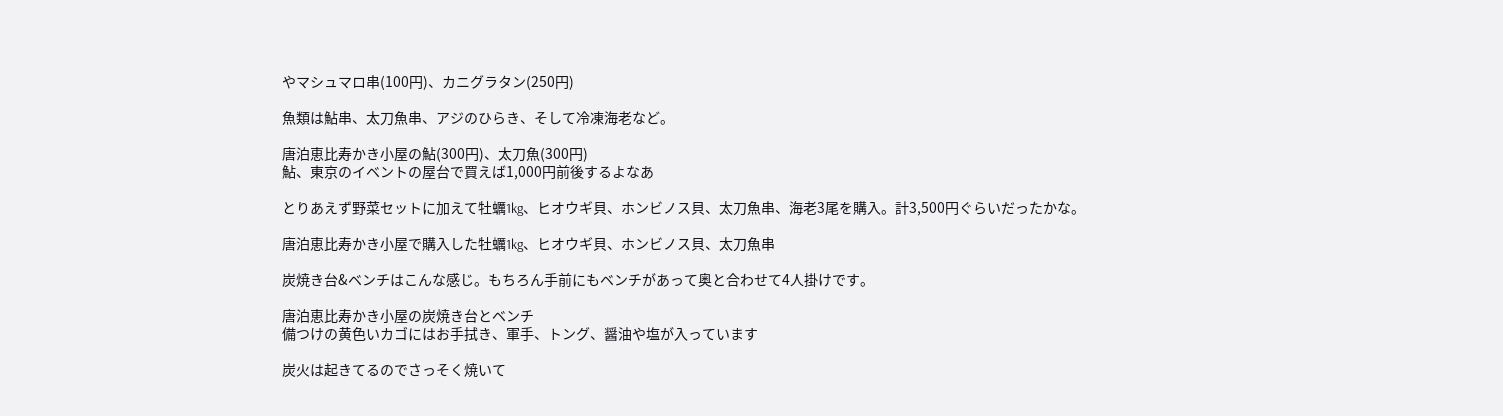やマシュマロ串(100円)、カニグラタン(250円)

魚類は鮎串、太刀魚串、アジのひらき、そして冷凍海老など。

唐泊恵比寿かき小屋の鮎(300円)、太刀魚(300円)
鮎、東京のイベントの屋台で買えば1,000円前後するよなあ

とりあえず野菜セットに加えて牡蠣1kg、ヒオウギ貝、ホンビノス貝、太刀魚串、海老3尾を購入。計3,500円ぐらいだったかな。

唐泊恵比寿かき小屋で購入した牡蠣1kg、ヒオウギ貝、ホンビノス貝、太刀魚串

炭焼き台&ベンチはこんな感じ。もちろん手前にもベンチがあって奥と合わせて4人掛けです。

唐泊恵比寿かき小屋の炭焼き台とベンチ
備つけの黄色いカゴにはお手拭き、軍手、トング、醤油や塩が入っています

炭火は起きてるのでさっそく焼いて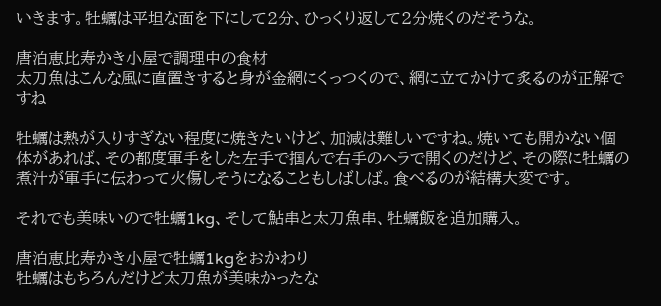いきます。牡蠣は平坦な面を下にして2分、ひっくり返して2分焼くのだそうな。

唐泊恵比寿かき小屋で調理中の食材
太刀魚はこんな風に直置きすると身が金網にくっつくので、網に立てかけて炙るのが正解ですね

牡蠣は熱が入りすぎない程度に焼きたいけど、加減は難しいですね。焼いても開かない個体があれば、その都度軍手をした左手で掴んで右手のヘラで開くのだけど、その際に牡蠣の煮汁が軍手に伝わって火傷しそうになることもしばしば。食べるのが結構大変です。

それでも美味いので牡蠣1kg、そして鮎串と太刀魚串、牡蠣飯を追加購入。

唐泊恵比寿かき小屋で牡蠣1kgをおかわり
牡蠣はもちろんだけど太刀魚が美味かったな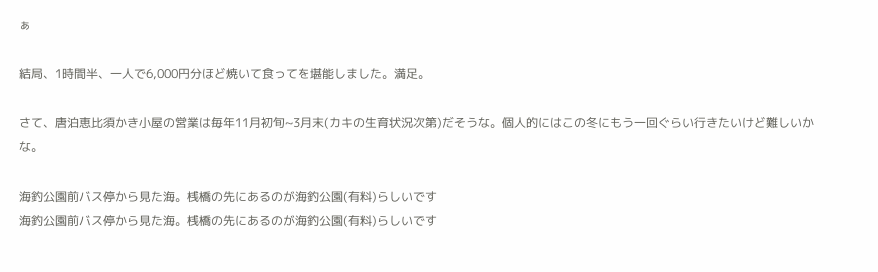ぁ

結局、1時間半、一人で6,000円分ほど焼いて食ってを堪能しました。満足。

さて、唐泊恵比須かき小屋の営業は毎年11月初旬~3月末(カキの生育状況次第)だそうな。個人的にはこの冬にもう一回ぐらい行きたいけど難しいかな。

海釣公園前バス停から見た海。桟橋の先にあるのが海釣公園(有料)らしいです
海釣公園前バス停から見た海。桟橋の先にあるのが海釣公園(有料)らしいです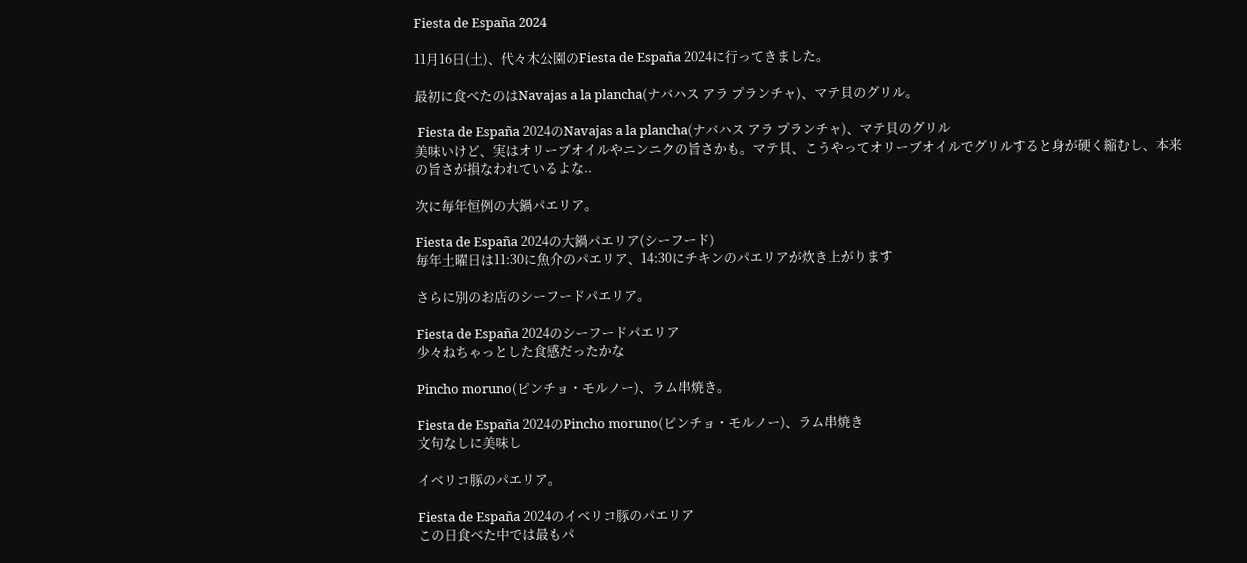Fiesta de España 2024

11月16日(土)、代々木公園のFiesta de España 2024に行ってきました。

最初に食べたのはNavajas a la plancha(ナバハス アラ プランチャ)、マテ貝のグリル。

 Fiesta de España 2024のNavajas a la plancha(ナバハス アラ プランチャ)、マテ貝のグリル
美味いけど、実はオリーブオイルやニンニクの旨さかも。マテ貝、こうやってオリーブオイルでグリルすると身が硬く縮むし、本来の旨さが損なわれているよな..

次に毎年恒例の大鍋パエリア。

Fiesta de España 2024の大鍋パエリア(シーフード)
毎年土曜日は11:30に魚介のパエリア、14:30にチキンのパエリアが炊き上がります

さらに別のお店のシーフードパエリア。

Fiesta de España 2024のシーフードパエリア
少々ねちゃっとした食感だったかな

Pincho moruno(ピンチョ・モルノー)、ラム串焼き。

Fiesta de España 2024のPincho moruno(ピンチョ・モルノー)、ラム串焼き
文句なしに美味し

イベリコ豚のパエリア。

Fiesta de España 2024のイベリコ豚のパエリア
この日食べた中では最もパ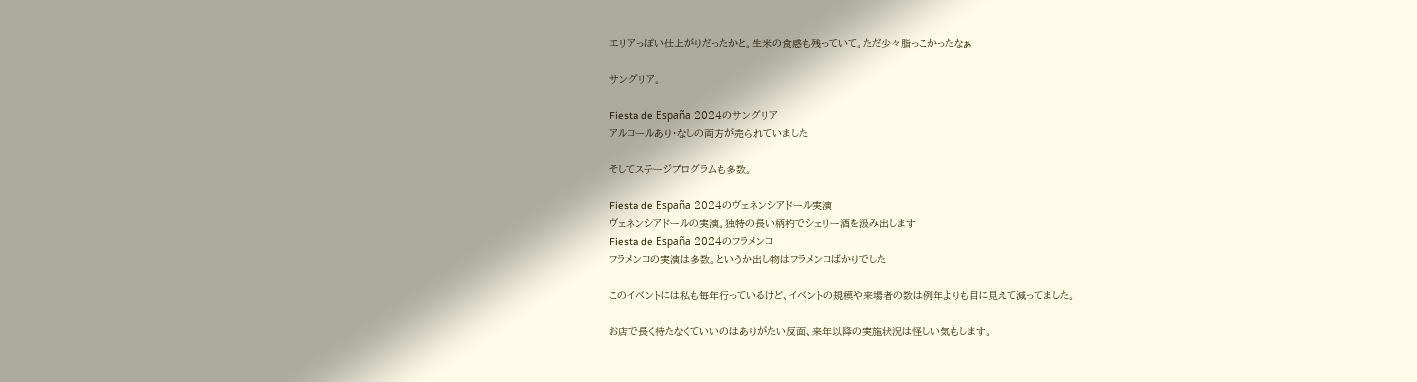エリアっぽい仕上がりだったかと。生米の食感も残っていて。ただ少々脂っこかったなぁ

サングリア。

Fiesta de España 2024のサングリア
アルコールあり・なしの両方が売られていました

そしてステージプログラムも多数。

Fiesta de España 2024のヴェネンシアドール実演
ヴェネンシアドールの実演。独特の長い柄杓でシェリー酒を汲み出します
Fiesta de España 2024のフラメンコ
フラメンコの実演は多数。というか出し物はフラメンコばかりでした

このイベントには私も毎年行っているけど、イベントの規模や来場者の数は例年よりも目に見えて減ってました。

お店で長く待たなくていいのはありがたい反面、来年以降の実施状況は怪しい気もします。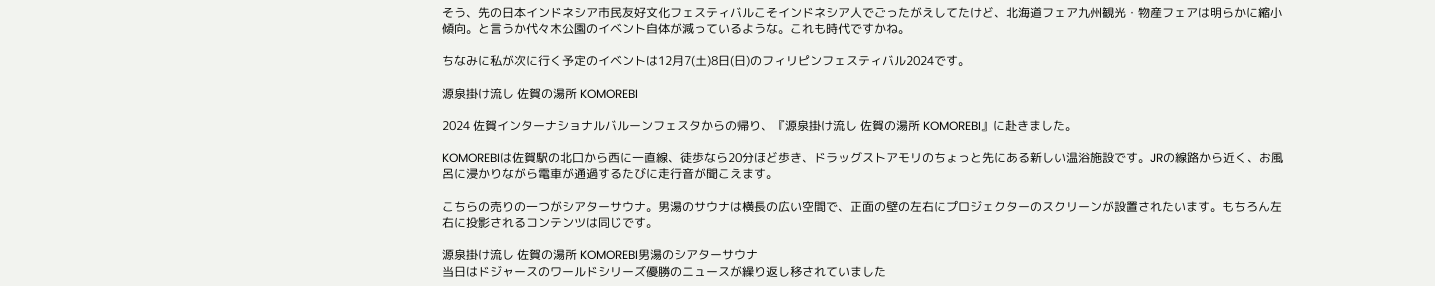そう、先の日本インドネシア市民友好文化フェスティバルこそインドネシア人でごったがえしてたけど、北海道フェア九州観光・物産フェアは明らかに縮小傾向。と言うか代々木公園のイベント自体が減っているような。これも時代ですかね。

ちなみに私が次に行く予定のイベントは12月7(土)8日(日)のフィリピンフェスティバル2024です。

源泉掛け流し 佐賀の湯所 KOMOREBI

2024 佐賀インターナショナルバルーンフェスタからの帰り、『源泉掛け流し 佐賀の湯所 KOMOREBI』に赴きました。

KOMOREBIは佐賀駅の北口から西に一直線、徒歩なら20分ほど歩き、ドラッグストアモリのちょっと先にある新しい温浴施設です。JRの線路から近く、お風呂に浸かりながら電車が通過するたびに走行音が聞こえます。

こちらの売りの一つがシアターサウナ。男湯のサウナは横長の広い空間で、正面の壁の左右にプロジェクターのスクリーンが設置されたいます。もちろん左右に投影されるコンテンツは同じです。

源泉掛け流し 佐賀の湯所 KOMOREBI男湯のシアターサウナ
当日はドジャースのワールドシリーズ優勝のニュースが繰り返し移されていました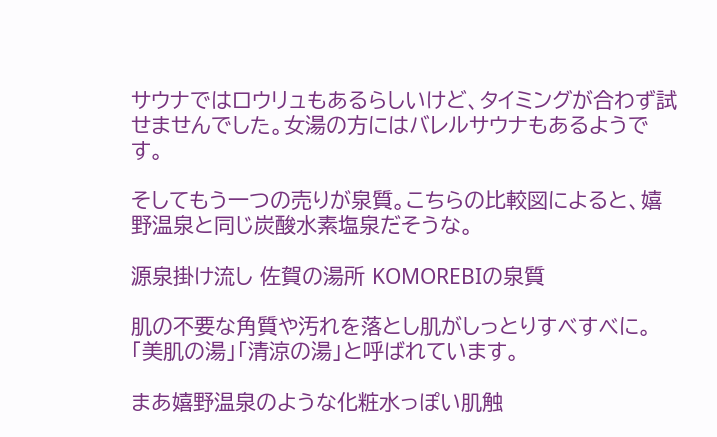サウナではロウリュもあるらしいけど、タイミングが合わず試せませんでした。女湯の方にはバレルサウナもあるようです。

そしてもう一つの売りが泉質。こちらの比較図によると、嬉野温泉と同じ炭酸水素塩泉だそうな。

源泉掛け流し 佐賀の湯所 KOMOREBIの泉質

肌の不要な角質や汚れを落とし肌がしっとりすべすべに。
「美肌の湯」「清涼の湯」と呼ばれています。

まあ嬉野温泉のような化粧水っぽい肌触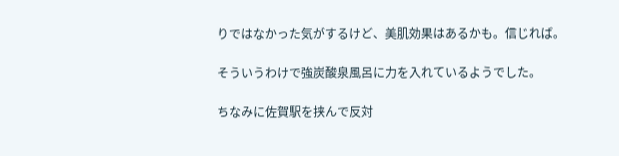りではなかった気がするけど、美肌効果はあるかも。信じれば。

そういうわけで強炭酸泉風呂に力を入れているようでした。

ちなみに佐賀駅を挟んで反対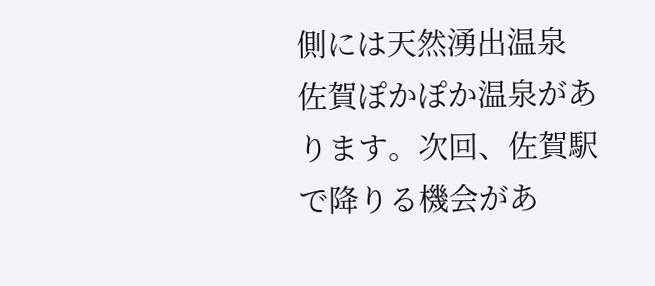側には天然湧出温泉 佐賀ぽかぽか温泉があります。次回、佐賀駅で降りる機会があ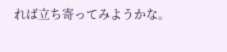れば立ち寄ってみようかな。